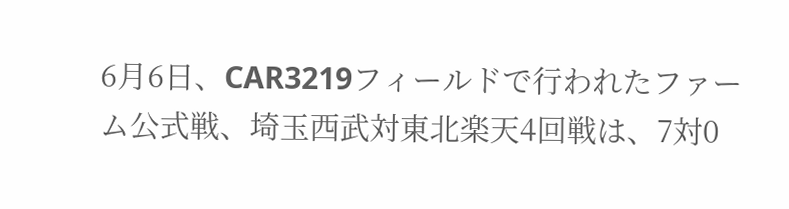6月6日、CAR3219フィールドで行われたファーム公式戦、埼玉西武対東北楽天4回戦は、7対0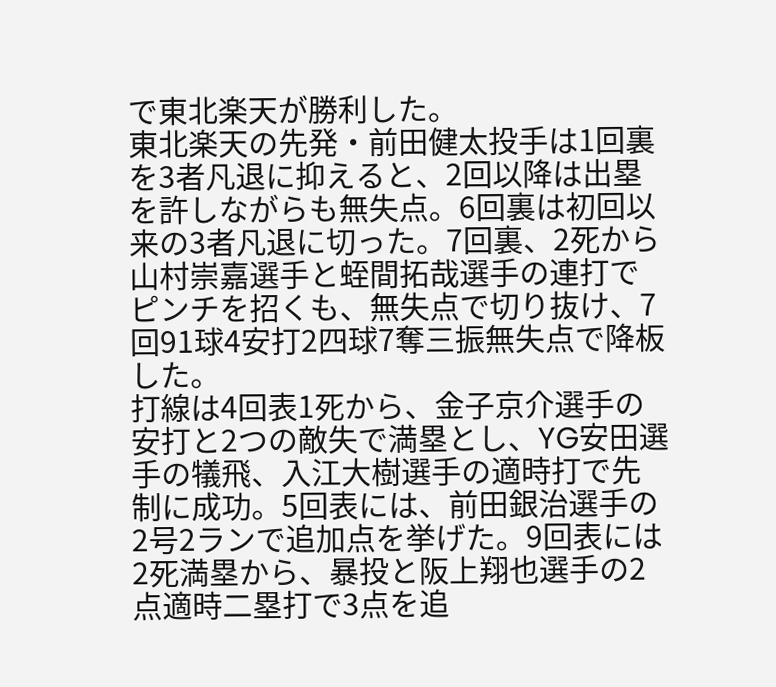で東北楽天が勝利した。
東北楽天の先発・前田健太投手は1回裏を3者凡退に抑えると、2回以降は出塁を許しながらも無失点。6回裏は初回以来の3者凡退に切った。7回裏、2死から山村崇嘉選手と蛭間拓哉選手の連打でピンチを招くも、無失点で切り抜け、7回91球4安打2四球7奪三振無失点で降板した。
打線は4回表1死から、金子京介選手の安打と2つの敵失で満塁とし、YG安田選手の犠飛、入江大樹選手の適時打で先制に成功。5回表には、前田銀治選手の2号2ランで追加点を挙げた。9回表には2死満塁から、暴投と阪上翔也選手の2点適時二塁打で3点を追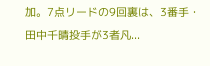加。7点リードの9回裏は、3番手・田中千晴投手が3者凡...